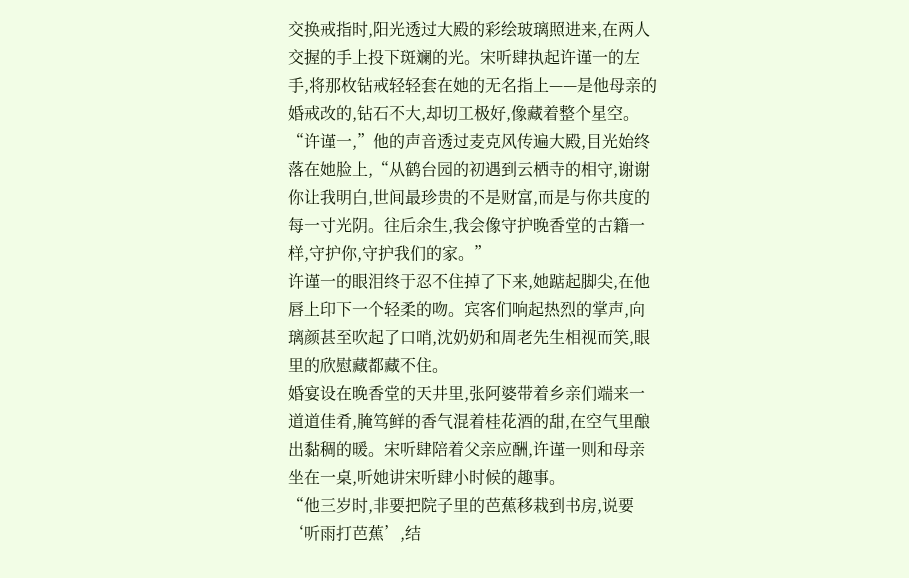交换戒指时,阳光透过大殿的彩绘玻璃照进来,在两人交握的手上投下斑斓的光。宋听肆执起许谨一的左手,将那枚钻戒轻轻套在她的无名指上——是他母亲的婚戒改的,钻石不大,却切工极好,像藏着整个星空。
“许谨一,”他的声音透过麦克风传遍大殿,目光始终落在她脸上,“从鹤台园的初遇到云栖寺的相守,谢谢你让我明白,世间最珍贵的不是财富,而是与你共度的每一寸光阴。往后余生,我会像守护晚香堂的古籍一样,守护你,守护我们的家。”
许谨一的眼泪终于忍不住掉了下来,她踮起脚尖,在他唇上印下一个轻柔的吻。宾客们响起热烈的掌声,向璃颜甚至吹起了口哨,沈奶奶和周老先生相视而笑,眼里的欣慰藏都藏不住。
婚宴设在晚香堂的天井里,张阿婆带着乡亲们端来一道道佳肴,腌笃鲜的香气混着桂花酒的甜,在空气里酿出黏稠的暖。宋听肆陪着父亲应酬,许谨一则和母亲坐在一桌,听她讲宋听肆小时候的趣事。
“他三岁时,非要把院子里的芭蕉移栽到书房,说要‘听雨打芭蕉’,结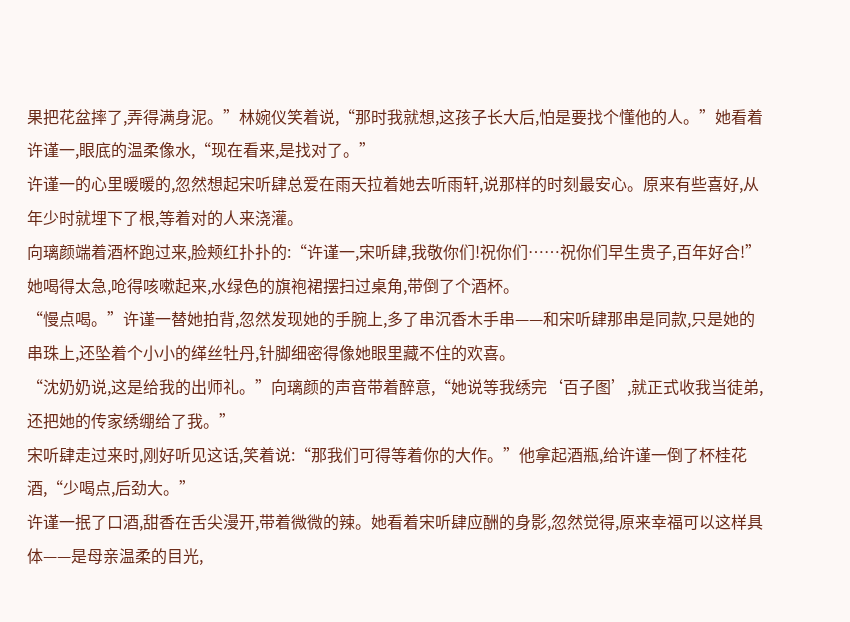果把花盆摔了,弄得满身泥。”林婉仪笑着说,“那时我就想,这孩子长大后,怕是要找个懂他的人。”她看着许谨一,眼底的温柔像水,“现在看来,是找对了。”
许谨一的心里暖暖的,忽然想起宋听肆总爱在雨天拉着她去听雨轩,说那样的时刻最安心。原来有些喜好,从年少时就埋下了根,等着对的人来浇灌。
向璃颜端着酒杯跑过来,脸颊红扑扑的:“许谨一,宋听肆,我敬你们!祝你们……祝你们早生贵子,百年好合!”她喝得太急,呛得咳嗽起来,水绿色的旗袍裙摆扫过桌角,带倒了个酒杯。
“慢点喝。”许谨一替她拍背,忽然发现她的手腕上,多了串沉香木手串——和宋听肆那串是同款,只是她的串珠上,还坠着个小小的缂丝牡丹,针脚细密得像她眼里藏不住的欢喜。
“沈奶奶说,这是给我的出师礼。”向璃颜的声音带着醉意,“她说等我绣完‘百子图’,就正式收我当徒弟,还把她的传家绣绷给了我。”
宋听肆走过来时,刚好听见这话,笑着说:“那我们可得等着你的大作。”他拿起酒瓶,给许谨一倒了杯桂花酒,“少喝点,后劲大。”
许谨一抿了口酒,甜香在舌尖漫开,带着微微的辣。她看着宋听肆应酬的身影,忽然觉得,原来幸福可以这样具体——是母亲温柔的目光,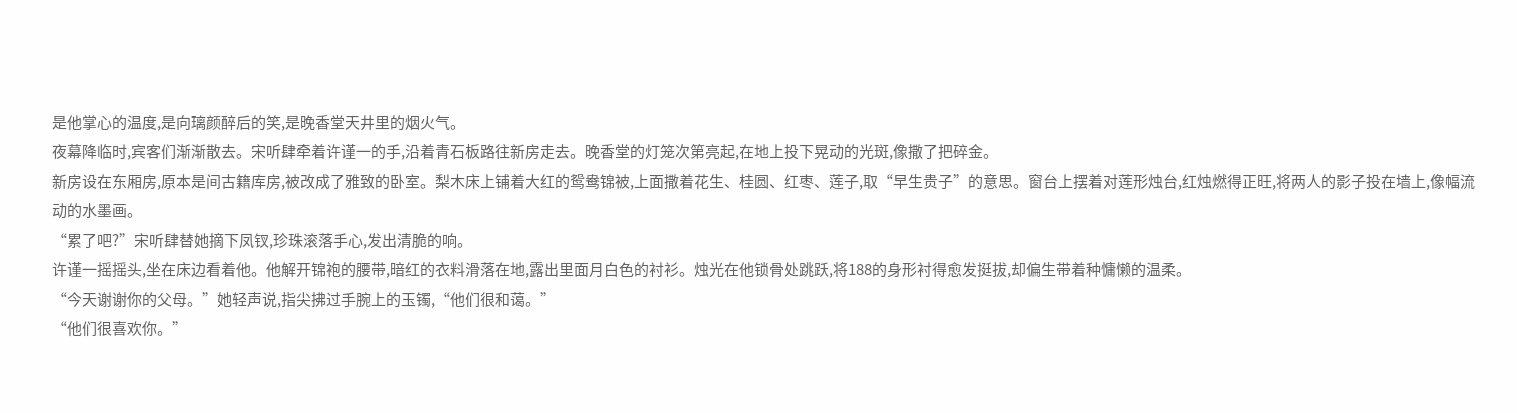是他掌心的温度,是向璃颜醉后的笑,是晚香堂天井里的烟火气。
夜幕降临时,宾客们渐渐散去。宋听肆牵着许谨一的手,沿着青石板路往新房走去。晚香堂的灯笼次第亮起,在地上投下晃动的光斑,像撒了把碎金。
新房设在东厢房,原本是间古籍库房,被改成了雅致的卧室。梨木床上铺着大红的鸳鸯锦被,上面撒着花生、桂圆、红枣、莲子,取“早生贵子”的意思。窗台上摆着对莲形烛台,红烛燃得正旺,将两人的影子投在墙上,像幅流动的水墨画。
“累了吧?”宋听肆替她摘下凤钗,珍珠滚落手心,发出清脆的响。
许谨一摇摇头,坐在床边看着他。他解开锦袍的腰带,暗红的衣料滑落在地,露出里面月白色的衬衫。烛光在他锁骨处跳跃,将188的身形衬得愈发挺拔,却偏生带着种慵懒的温柔。
“今天谢谢你的父母。”她轻声说,指尖拂过手腕上的玉镯,“他们很和蔼。”
“他们很喜欢你。”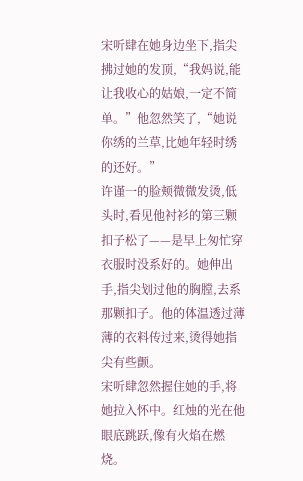宋听肆在她身边坐下,指尖拂过她的发顶,“我妈说,能让我收心的姑娘,一定不简单。”他忽然笑了,“她说你绣的兰草,比她年轻时绣的还好。”
许谨一的脸颊微微发烫,低头时,看见他衬衫的第三颗扣子松了——是早上匆忙穿衣服时没系好的。她伸出手,指尖划过他的胸膛,去系那颗扣子。他的体温透过薄薄的衣料传过来,烫得她指尖有些颤。
宋听肆忽然握住她的手,将她拉入怀中。红烛的光在他眼底跳跃,像有火焰在燃烧。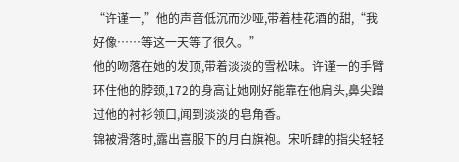“许谨一,”他的声音低沉而沙哑,带着桂花酒的甜,“我好像……等这一天等了很久。”
他的吻落在她的发顶,带着淡淡的雪松味。许谨一的手臂环住他的脖颈,172的身高让她刚好能靠在他肩头,鼻尖蹭过他的衬衫领口,闻到淡淡的皂角香。
锦被滑落时,露出喜服下的月白旗袍。宋听肆的指尖轻轻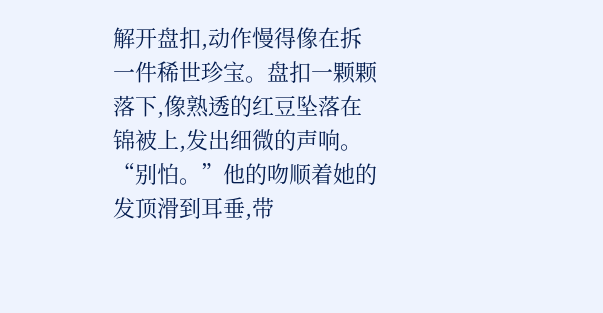解开盘扣,动作慢得像在拆一件稀世珍宝。盘扣一颗颗落下,像熟透的红豆坠落在锦被上,发出细微的声响。
“别怕。”他的吻顺着她的发顶滑到耳垂,带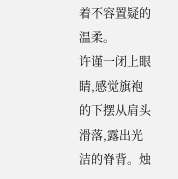着不容置疑的温柔。
许谨一闭上眼睛,感觉旗袍的下摆从肩头滑落,露出光洁的脊背。烛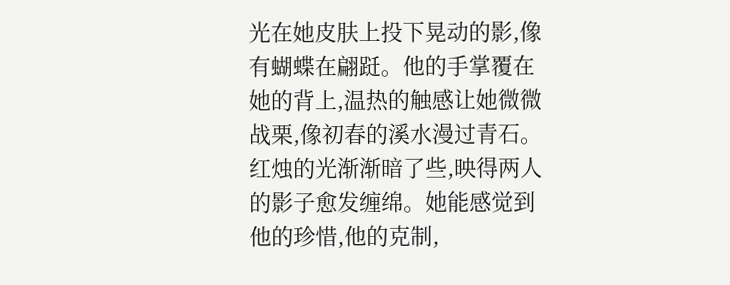光在她皮肤上投下晃动的影,像有蝴蝶在翩跹。他的手掌覆在她的背上,温热的触感让她微微战栗,像初春的溪水漫过青石。
红烛的光渐渐暗了些,映得两人的影子愈发缠绵。她能感觉到他的珍惜,他的克制,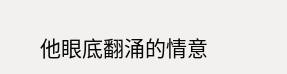他眼底翻涌的情意